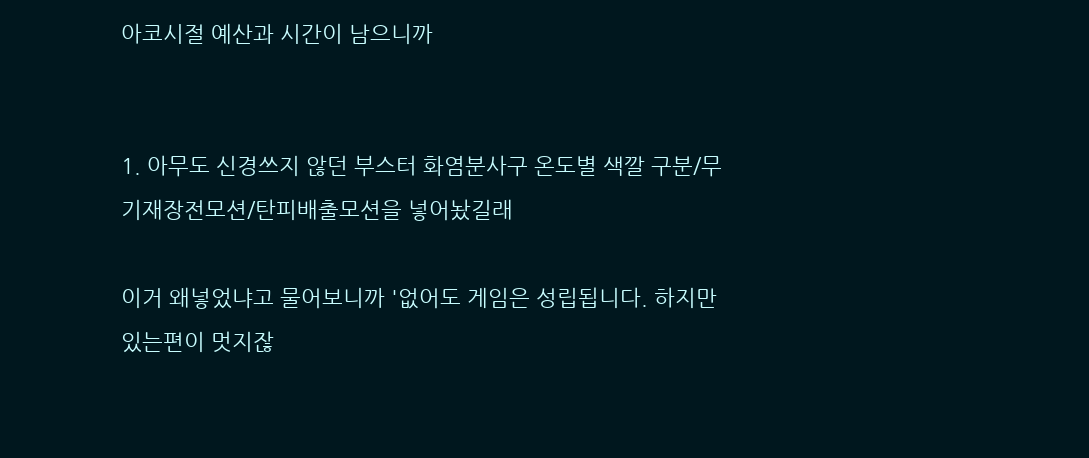아코시절 예산과 시간이 남으니까


1. 아무도 신경쓰지 않던 부스터 화염분사구 온도별 색깔 구분/무기재장전모션/탄피배출모션을 넣어놨길래

이거 왜넣었냐고 물어보니까 '없어도 게임은 성립됩니다. 하지만 있는편이 멋지잖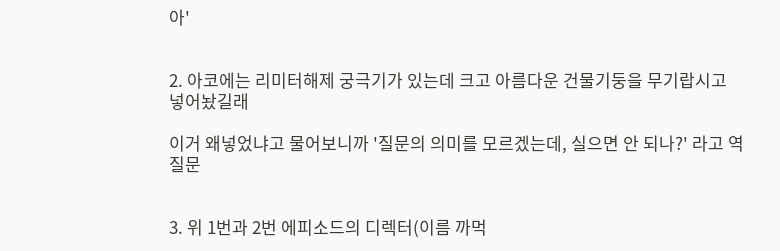아'


2. 아코에는 리미터해제 궁극기가 있는데 크고 아름다운 건물기둥을 무기랍시고 넣어놨길래

이거 왜넣었냐고 물어보니까 '질문의 의미를 모르겠는데, 실으면 안 되나?' 라고 역질문


3. 위 1번과 2번 에피소드의 디렉터(이름 까먹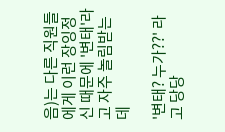음)는 다른 직원들에게 이런 장잉정신 때문에 '변태'라고 자주 놀림받는데

'변태? 누가??' 라고 당당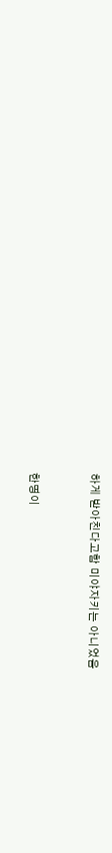하게 받아친다고함 미야자키는 아니었음


한명이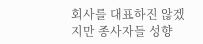회사를 대표하진 않겠지만 종사자들 성향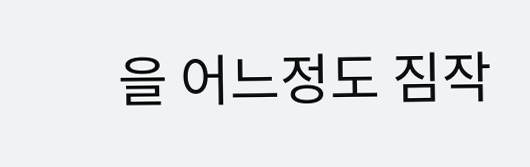을 어느정도 짐작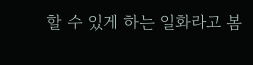할 수 있게 하는 일화라고 봄